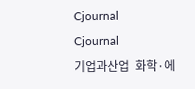Cjournal
Cjournal
기업과산업  화학·에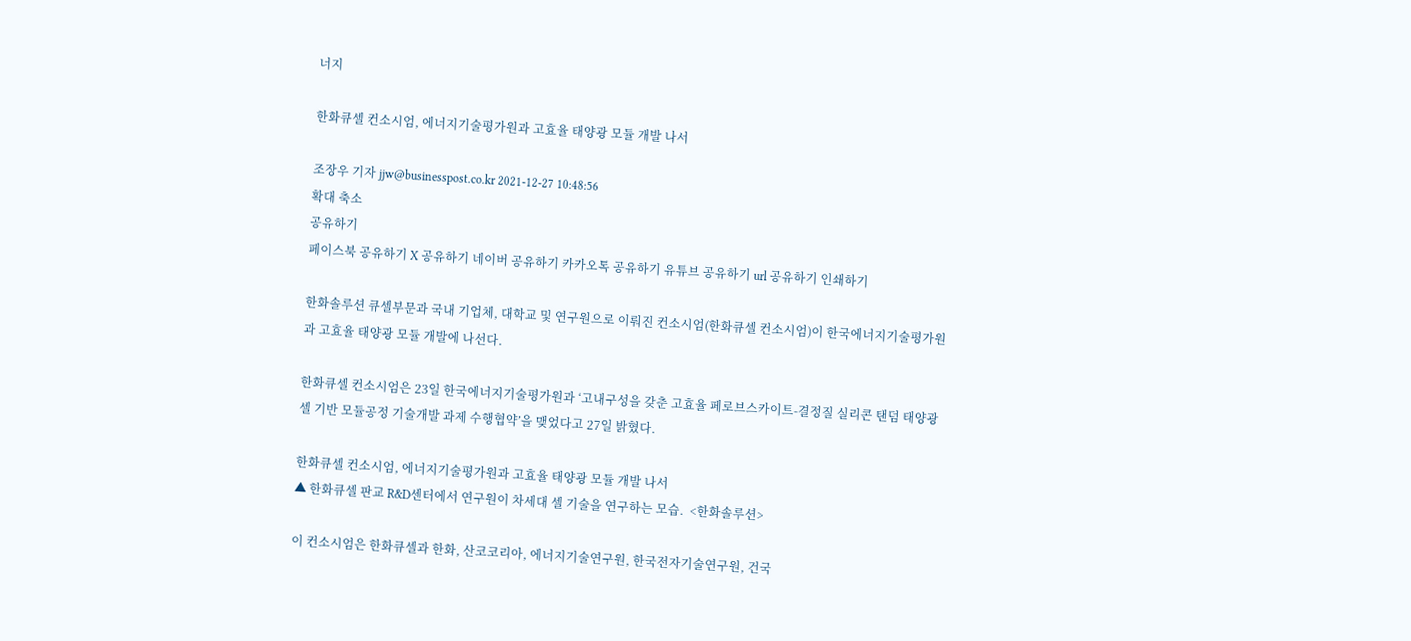너지

한화큐셀 컨소시엄, 에너지기술평가원과 고효율 태양광 모듈 개발 나서

조장우 기자 jjw@businesspost.co.kr 2021-12-27 10:48:56
확대 축소
공유하기
페이스북 공유하기 X 공유하기 네이버 공유하기 카카오톡 공유하기 유튜브 공유하기 url 공유하기 인쇄하기

한화솔루션 큐셀부문과 국내 기업체, 대학교 및 연구원으로 이뤄진 컨소시엄(한화큐셀 컨소시엄)이 한국에너지기술평가원과 고효율 태양광 모듈 개발에 나선다.

한화큐셀 컨소시엄은 23일 한국에너지기술평가원과 ‘고내구성을 갖춘 고효율 페로브스카이트-결정질 실리콘 탠덤 태양광셀 기반 모듈공정 기술개발 과제 수행협약’을 맺었다고 27일 밝혔다.

한화큐셀 컨소시엄, 에너지기술평가원과 고효율 태양광 모듈 개발 나서
▲ 한화큐셀 판교 R&D센터에서 연구원이 차세대 셀 기술을 연구하는 모습.  <한화솔루션>

이 컨소시엄은 한화큐셀과 한화, 산코코리아, 에너지기술연구원, 한국전자기술연구원, 건국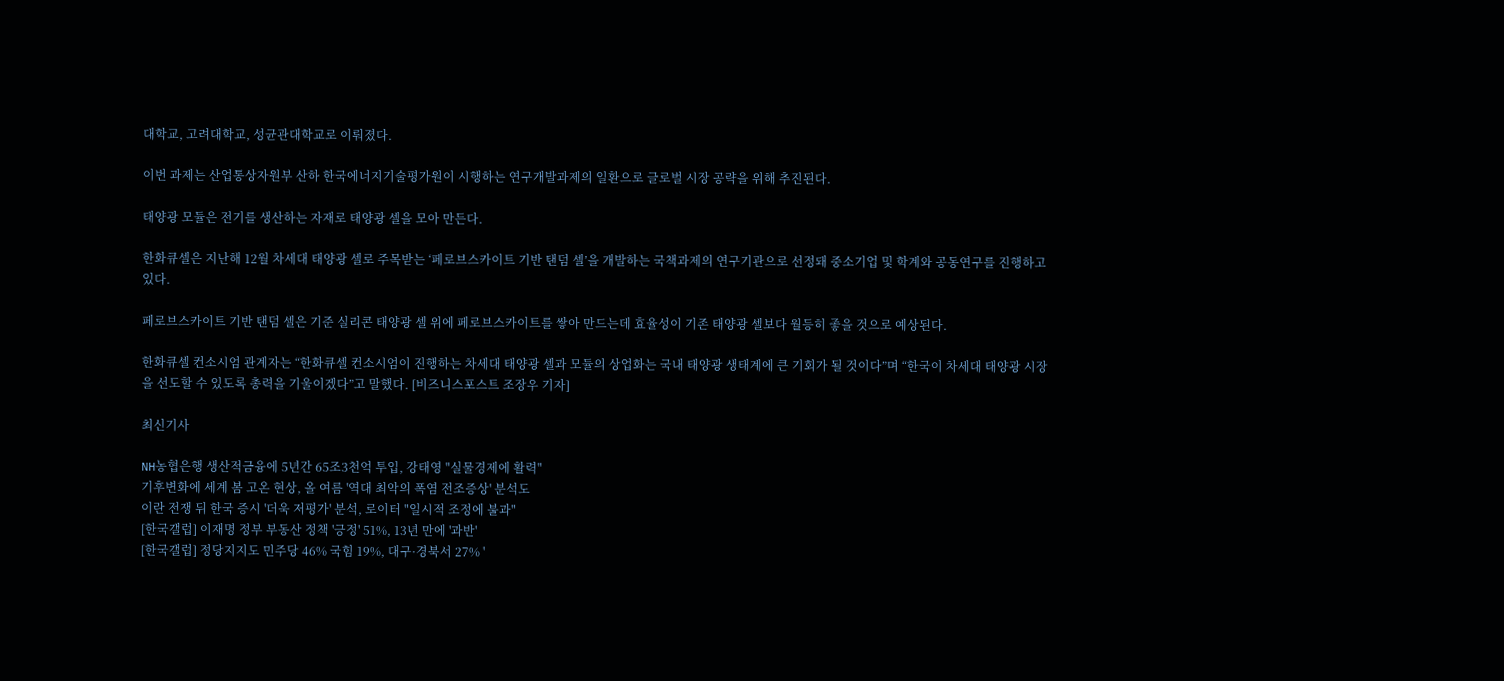대학교, 고려대학교, 성균관대학교로 이뤄졌다.

이번 과제는 산업통상자원부 산하 한국에너지기술평가원이 시행하는 연구개발과제의 일환으로 글로벌 시장 공략을 위해 추진된다.

태양광 모듈은 전기를 생산하는 자재로 태양광 셀을 모아 만든다.

한화큐셀은 지난해 12월 차세대 태양광 셀로 주목받는 ‘페로브스카이트 기반 탠덤 셀’을 개발하는 국책과제의 연구기관으로 선정돼 중소기업 및 학계와 공동연구를 진행하고 있다.

페로브스카이트 기반 탠덤 셀은 기준 실리콘 태양광 셀 위에 페로브스카이트를 쌓아 만드는데 효율성이 기존 태양광 셀보다 월등히 좋을 것으로 예상된다.

한화큐셀 컨소시엄 관계자는 “한화큐셀 컨소시엄이 진행하는 차세대 태양광 셀과 모듈의 상업화는 국내 태양광 생태계에 큰 기회가 될 것이다”며 “한국이 차세대 태양광 시장을 선도할 수 있도록 총력을 기울이겠다”고 말했다. [비즈니스포스트 조장우 기자]

최신기사

NH농협은행 생산적금융에 5년간 65조3천억 투입, 강태영 "실물경제에 활력"
기후변화에 세계 봄 고온 현상, 올 여름 '역대 최악의 폭염 전조증상' 분석도
이란 전쟁 뒤 한국 증시 '더욱 저평가' 분석, 로이터 "일시적 조정에 불과"
[한국갤럽] 이재명 정부 부동산 정책 '긍정' 51%, 13년 만에 '과반'
[한국갤럽] 정당지지도 민주당 46% 국힘 19%, 대구·경북서 27% '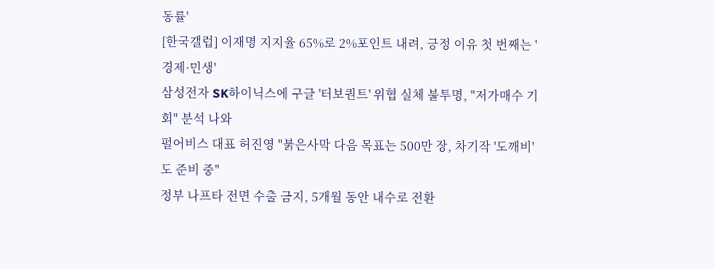동률'
[한국갤럽] 이재명 지지율 65%로 2%포인트 내려, 긍정 이유 첫 번째는 '경제·민생'
삼성전자 SK하이닉스에 구글 '터보퀀트' 위협 실체 불투명, "저가매수 기회" 분석 나와
펄어비스 대표 허진영 "붉은사막 다음 목표는 500만 장, 차기작 '도깨비'도 준비 중"
정부 나프타 전면 수출 금지, 5개월 동안 내수로 전환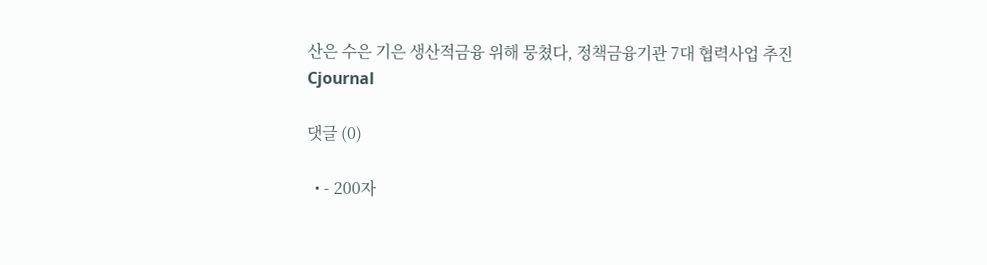산은 수은 기은 생산적금융 위해 뭉쳤다, 정책금융기관 7대 협력사업 추진
Cjournal

댓글 (0)

  • - 200자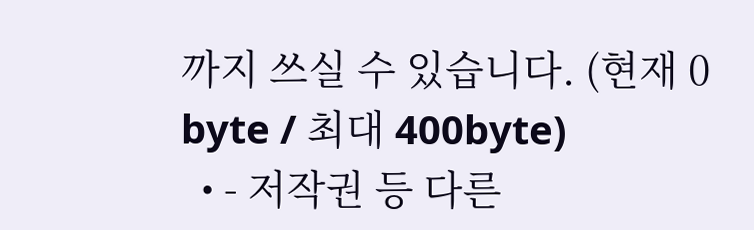까지 쓰실 수 있습니다. (현재 0 byte / 최대 400byte)
  • - 저작권 등 다른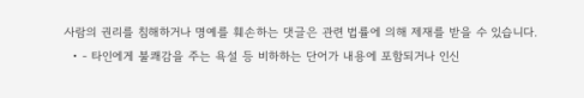사람의 권리를 침해하거나 명예를 훼손하는 댓글은 관련 법률에 의해 제재를 받을 수 있습니다.
  • - 타인에게 불쾌감을 주는 욕설 등 비하하는 단어가 내용에 포함되거나 인신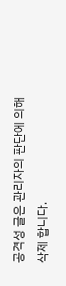공격성 글은 관리자의 판단에 의해 삭제 합니다.